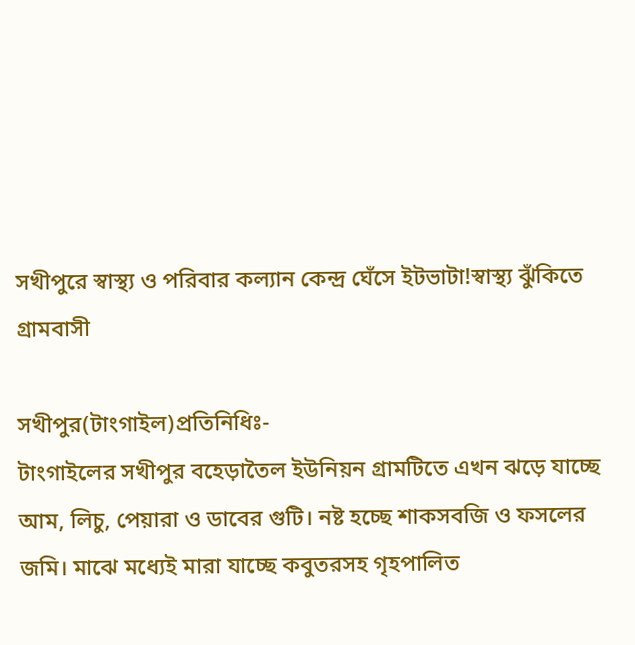সখীপুরে স্বাস্থ্য ও পরিবার কল্যান কেন্দ্র ঘেঁসে ইটভাটা!স্বাস্থ্য ঝুঁকিতে গ্রামবাসী

সখীপুর(টাংগাইল)প্রতিনিধিঃ-
টাংগাইলের সখীপুর বহেড়াতৈল ইউনিয়ন গ্রামটিতে এখন ঝড়ে যাচ্ছে আম, লিচু, পেয়ারা ও ডাবের গুটি। নষ্ট হচ্ছে শাকসবজি ও ফসলের জমি। মাঝে মধ্যেই মারা যাচ্ছে কবুতরসহ গৃহপালিত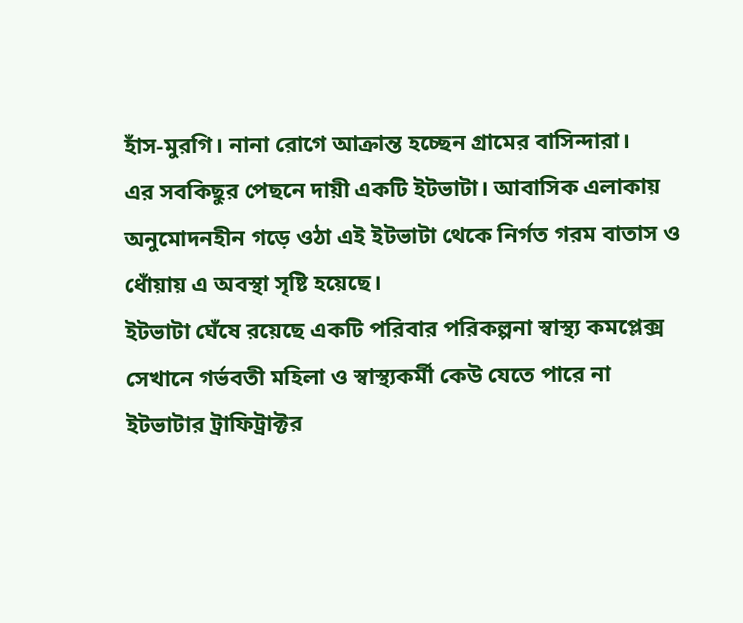হাঁস-মুরগি। নানা রোগে আক্রান্ত হচ্ছেন গ্রামের বাসিন্দারা।
এর সবকিছুর পেছনে দায়ী একটি ইটভাটা। আবাসিক এলাকায় অনুমোদনহীন গড়ে ওঠা এই ইটভাটা থেকে নির্গত গরম বাতাস ও ধোঁয়ায় এ অবস্থা সৃষ্টি হয়েছে।
ইটভাটা ঘেঁষে রয়েছে একটি পরিবার পরিকল্পনা স্বাস্থ্য কমপ্লেক্স সেখানে গর্ভবতী মহিলা ও স্বাস্থ্যকর্মী কেউ যেতে পারে না ইটভাটার ট্রাফিট্রাক্টর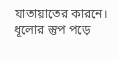যাতায়াতের কারনে। ধূলোর স্তুপ পড়ে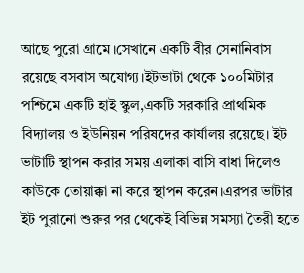আছে পুরো গ্রামে।সেখানে একটি বীর সেনানিবাস রয়েছে বসবাস অযোগ্য।ইটভাটা থেকে ১০০মিটার পশ্চিমে একটি হাই স্কুল,একটি সরকারি প্রাথমিক বিদ্যালয় ও ইউনিয়ন পরিষদের কার্যালয় রয়েছে। ইট ভাটাটি স্থাপন করার সময় এলাকা বাসি বাধা দিলেও কাউকে তোয়াক্কা না করে স্থাপন করেন।এরপর ভাটার ইট পুরানো শুরুর পর থেকেই বিভিন্ন সমস্যা তৈরী হতে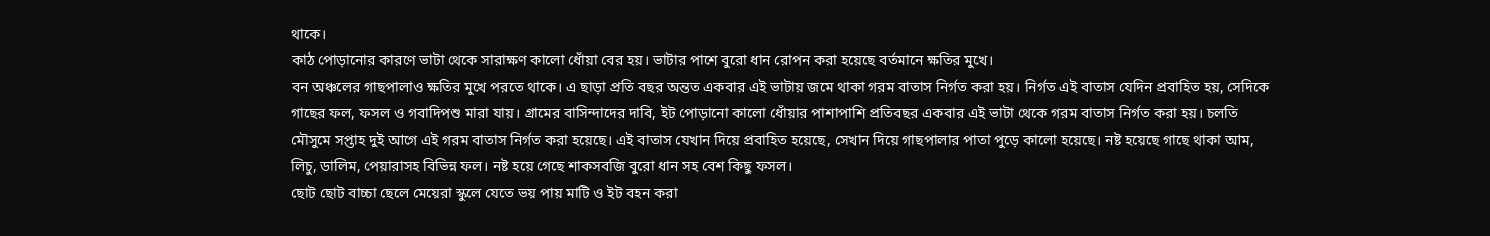থাকে।
কাঠ পোড়ানোর কারণে ভাটা থেকে সারাক্ষণ কালো ধোঁয়া বের হয়। ভাটার পাশে বুরো ধান রোপন করা হয়েছে বর্তমানে ক্ষতির মুখে।
বন অঞ্চলের গাছপালাও ক্ষতির মুখে পরতে থাকে। এ ছাড়া প্রতি বছর অন্তত একবার এই ভাটায় জমে থাকা গরম বাতাস নির্গত করা হয়। নির্গত এই বাতাস যেদিন প্রবাহিত হয়, সেদিকে গাছের ফল, ফসল ও গবাদিপশু মারা যায়। গ্রামের বাসিন্দাদের দাবি, ইট পোড়ানো কালো ধোঁয়ার পাশাপাশি প্রতিবছর একবার এই ভাটা থেকে গরম বাতাস নির্গত করা হয়। চলতি মৌসুমে সপ্তাহ দুই আগে এই গরম বাতাস নির্গত করা হয়েছে। এই বাতাস যেখান দিয়ে প্রবাহিত হয়েছে, সেখান দিয়ে গাছপালার পাতা পুড়ে কালো হয়েছে। নষ্ট হয়েছে গাছে থাকা আম, লিচু, ডালিম, পেয়ারাসহ বিভিন্ন ফল। নষ্ট হয়ে গেছে শাকসবজি বুরো ধান সহ বেশ কিছু ফসল।
ছোট ছোট বাচ্চা ছেলে মেয়েরা স্কুলে যেতে ভয় পায় মাটি ও ইট বহন করা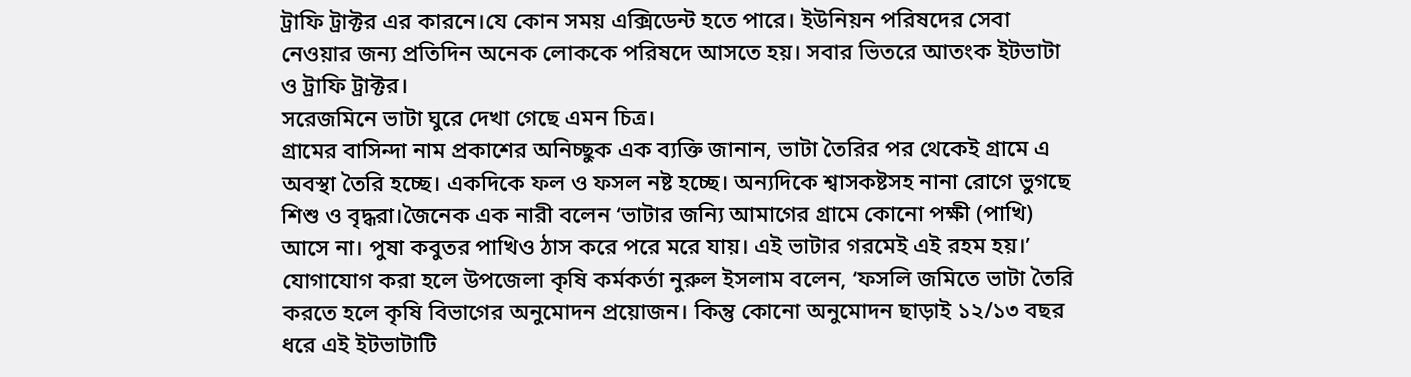ট্রাফি ট্রাক্টর এর কারনে।যে কোন সময় এক্সিডেন্ট হতে পারে। ইউনিয়ন পরিষদের সেবা নেওয়ার জন্য প্রতিদিন অনেক লোককে পরিষদে আসতে হয়। সবার ভিতরে আতংক ইটভাটা ও ট্রাফি ট্রাক্টর।
সরেজমিনে ভাটা ঘুরে দেখা গেছে এমন চিত্র।
গ্রামের বাসিন্দা নাম প্রকাশের অনিচ্ছুক এক ব্যক্তি জানান, ভাটা তৈরির পর থেকেই গ্রামে এ অবস্থা তৈরি হচ্ছে। একদিকে ফল ও ফসল নষ্ট হচ্ছে। অন্যদিকে শ্বাসকষ্টসহ নানা রোগে ভুগছে শিশু ও বৃদ্ধরা।জৈনেক এক নারী বলেন ‘ভাটার জন্যি আমাগের গ্রামে কোনো পক্ষী (পাখি) আসে না। পুষা কবুতর পাখিও ঠাস করে পরে মরে যায়। এই ভাটার গরমেই এই রহম হয়।’
যোগাযোগ করা হলে উপজেলা কৃষি কর্মকর্তা নুরুল ইসলাম বলেন, ‘ফসলি জমিতে ভাটা তৈরি করতে হলে কৃষি বিভাগের অনুমোদন প্রয়োজন। কিন্তু কোনো অনুমোদন ছাড়াই ১২/১৩ বছর ধরে এই ইটভাটাটি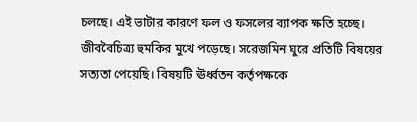চলছে। এই ভাটার কারণে ফল ও ফসলের ব্যাপক ক্ষতি হচ্ছে। জীববৈচিত্র্য হুমকির মুখে পড়েছে। সরেজমিন ঘুরে প্রতিটি বিষয়ের সত্যতা পেয়েছি। বিষয়টি ঊর্ধ্বতন কর্তৃপক্ষকে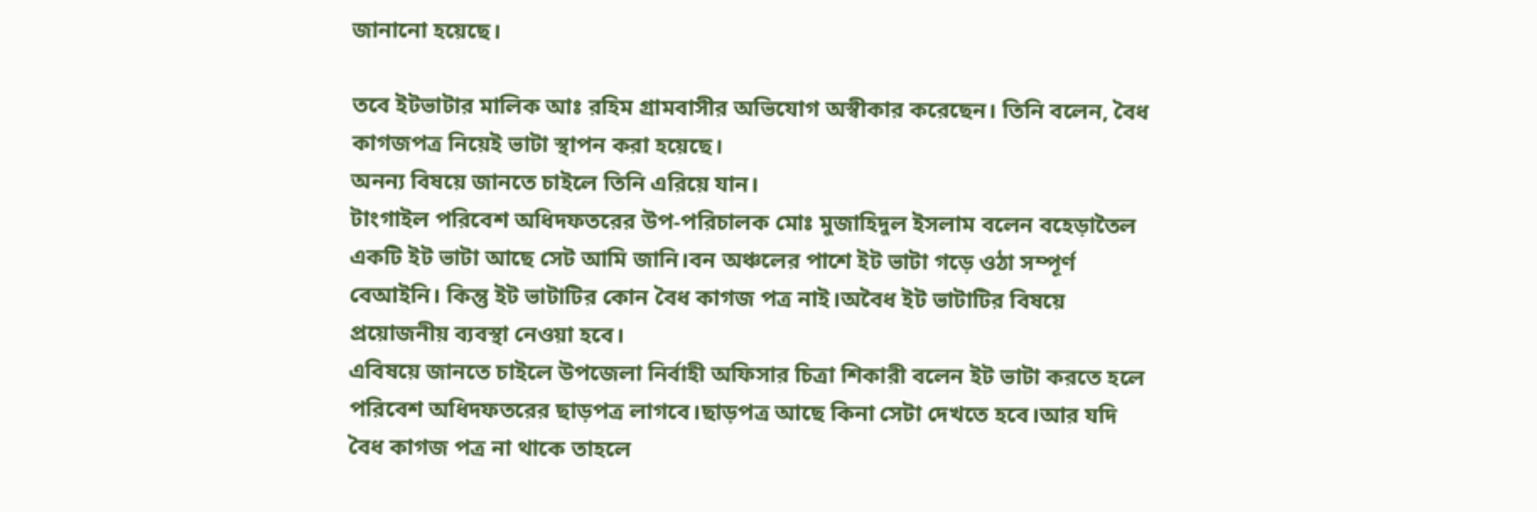জানানো হয়েছে।

তবে ইটভাটার মালিক আঃ রহিম গ্রামবাসীর অভিযোগ অস্বীকার করেছেন। তিনি বলেন, বৈধ কাগজপত্র নিয়েই ভাটা স্থাপন করা হয়েছে।
অনন্য বিষয়ে জানতে চাইলে তিনি এরিয়ে যান।
টাংগাইল পরিবেশ অধিদফতরের উপ-পরিচালক মোঃ মুজাহিদুল ইসলাম বলেন বহেড়াতৈল একটি ইট ভাটা আছে সেট আমি জানি।বন অঞ্চলের পাশে ইট ভাটা গড়ে ওঠা সম্পূর্ণ বেআইনি। কিন্তু ইট ভাটাটির কোন বৈধ কাগজ পত্র নাই।অবৈধ ইট ভাটাটির বিষয়ে প্রয়োজনীয় ব্যবস্থা নেওয়া হবে।
এবিষয়ে জানতে চাইলে উপজেলা নির্বাহী অফিসার চিত্রা শিকারী বলেন ইট ভাটা করতে হলে পরিবেশ অধিদফতরের ছাড়পত্র লাগবে।ছাড়পত্র আছে কিনা সেটা দেখতে হবে।আর যদি বৈধ কাগজ পত্র না থাকে তাহলে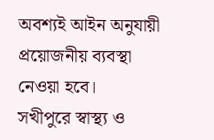অবশ্যই আইন অনুযায়ী প্রয়োজনীয় ব্যবস্থা নেওয়া হবে।
সখীপুরে স্বাস্থ্য ও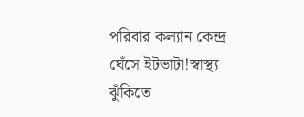পরিবার কল্যান কেন্দ্র ঘেঁসে ইটভাটা!স্বাস্থ্য ঝুঁকিতে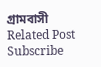গ্রামবাসী
Related Post
Subscribe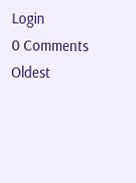Login
0 Comments
Oldest